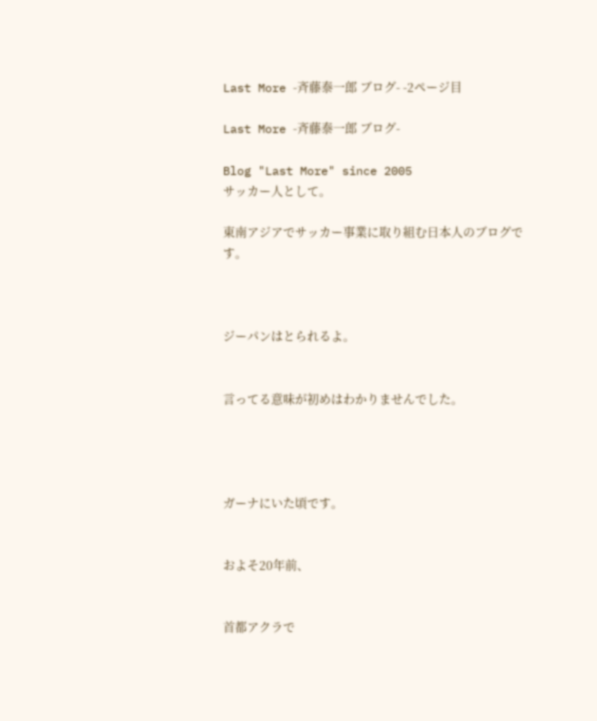Last More -斉藤泰一郎 ブログ- -2ページ目

Last More -斉藤泰一郎 ブログ-

Blog "Last More" since 2005
サッカー人として。

東南アジアでサッカー事業に取り組む日本人のブログです。



ジーパンはとられるよ。


言ってる意味が初めはわかりませんでした。




ガーナにいた頃です。


およそ20年前、


首都アクラで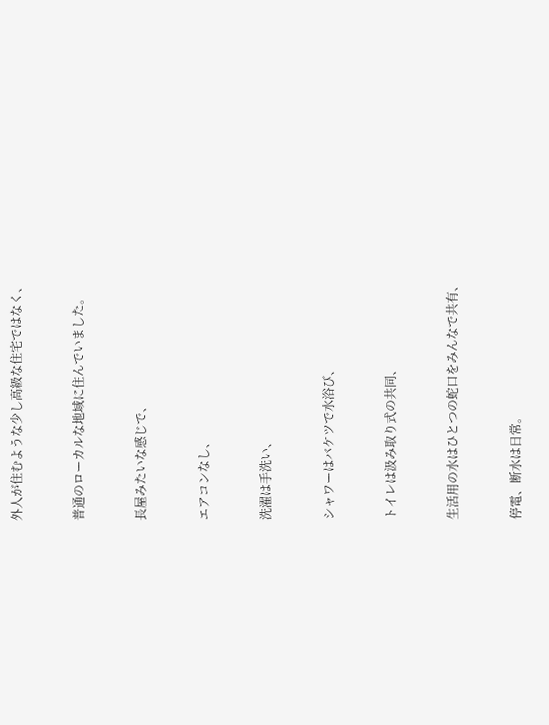外人が住むような少し高級な住宅ではなく、


普通のローカルな地域に住んでいました。


長屋みたいな感じで、


エアコンなし、


洗濯は手洗い、


シャワーはバケツで水浴び、


トイレは汲み取り式の共同、


生活用の水はひとつの蛇口をみんなで共有、


停電、断水は日常。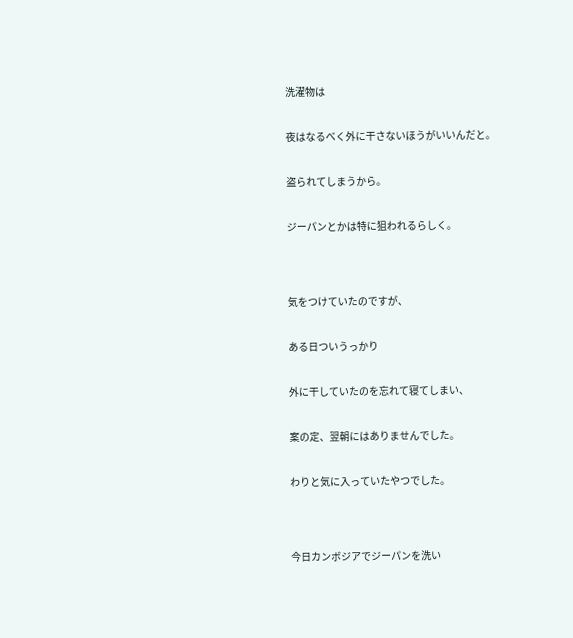洗濯物は


夜はなるべく外に干さないほうがいいんだと。


盗られてしまうから。


ジーパンとかは特に狙われるらしく。




気をつけていたのですが、


ある日ついうっかり


外に干していたのを忘れて寝てしまい、


案の定、翌朝にはありませんでした。


わりと気に入っていたやつでした。




今日カンボジアでジーパンを洗い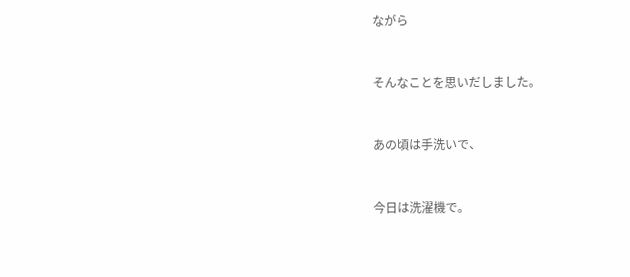ながら


そんなことを思いだしました。


あの頃は手洗いで、


今日は洗濯機で。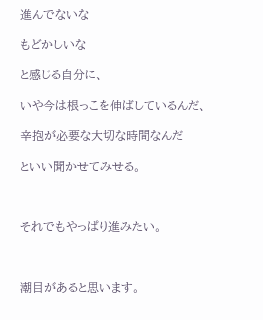進んでないな

もどかしいな

と感じる自分に、

いや今は根っこを伸ばしているんだ、

辛抱が必要な大切な時間なんだ

といい聞かせてみせる。



それでもやっぱり進みたい。



潮目があると思います。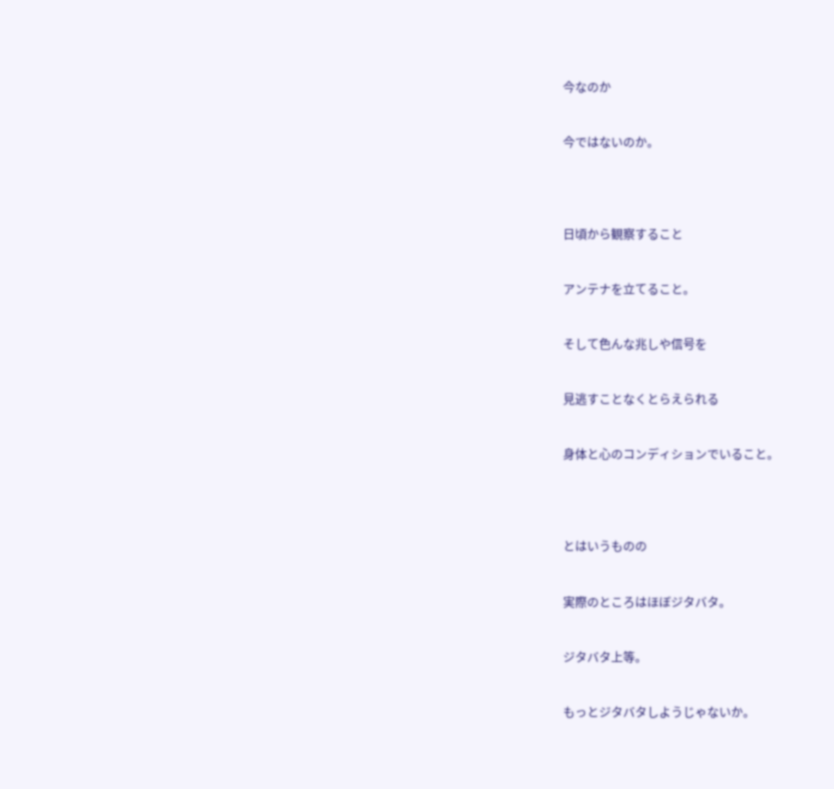今なのか


今ではないのか。




日頃から観察すること


アンテナを立てること。


そして色んな兆しや信号を


見逃すことなくとらえられる


身体と心のコンディションでいること。




とはいうものの


実際のところはほぼジタバタ。


ジタバタ上等。


もっとジタバタしようじゃないか。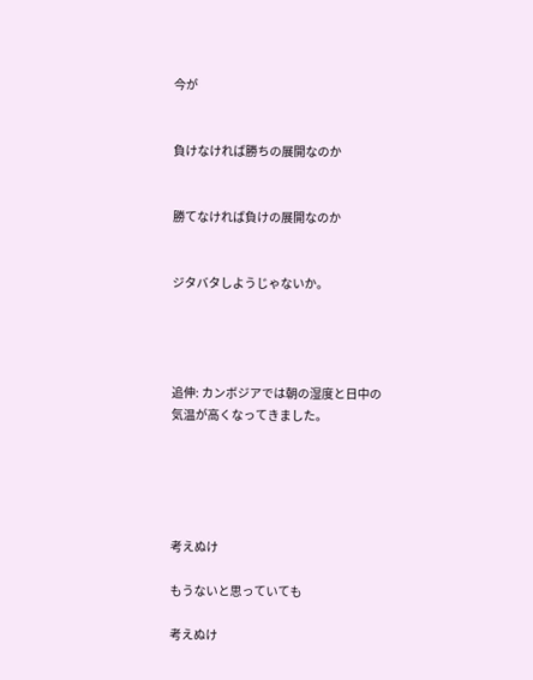今が


負けなければ勝ちの展開なのか


勝てなければ負けの展開なのか


ジタバタしようじゃないか。




追伸: カンボジアでは朝の湿度と日中の気温が高くなってきました。





考えぬけ

もうないと思っていても

考えぬけ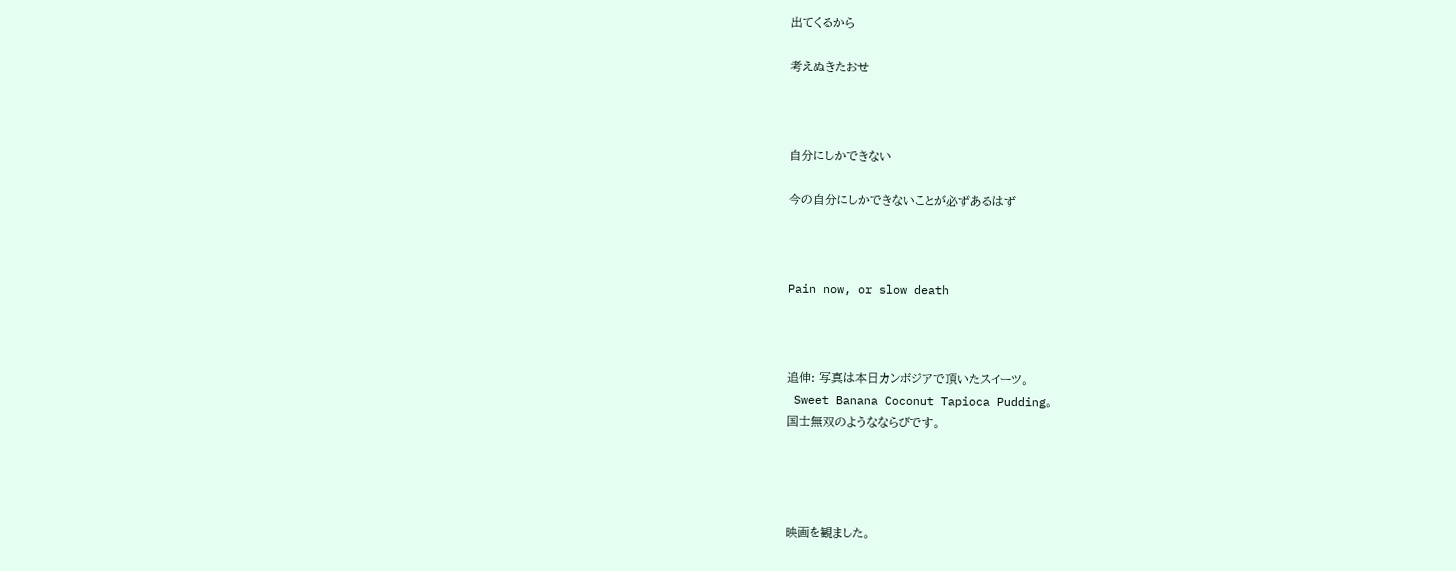出てくるから

考えぬきたおせ



自分にしかできない

今の自分にしかできないことが必ずあるはず



Pain now, or slow death



追伸: 写真は本日カンボジアで頂いたスイーツ。
 Sweet Banana Coconut Tapioca Pudding。
国士無双のようなならびです。




映画を観ました。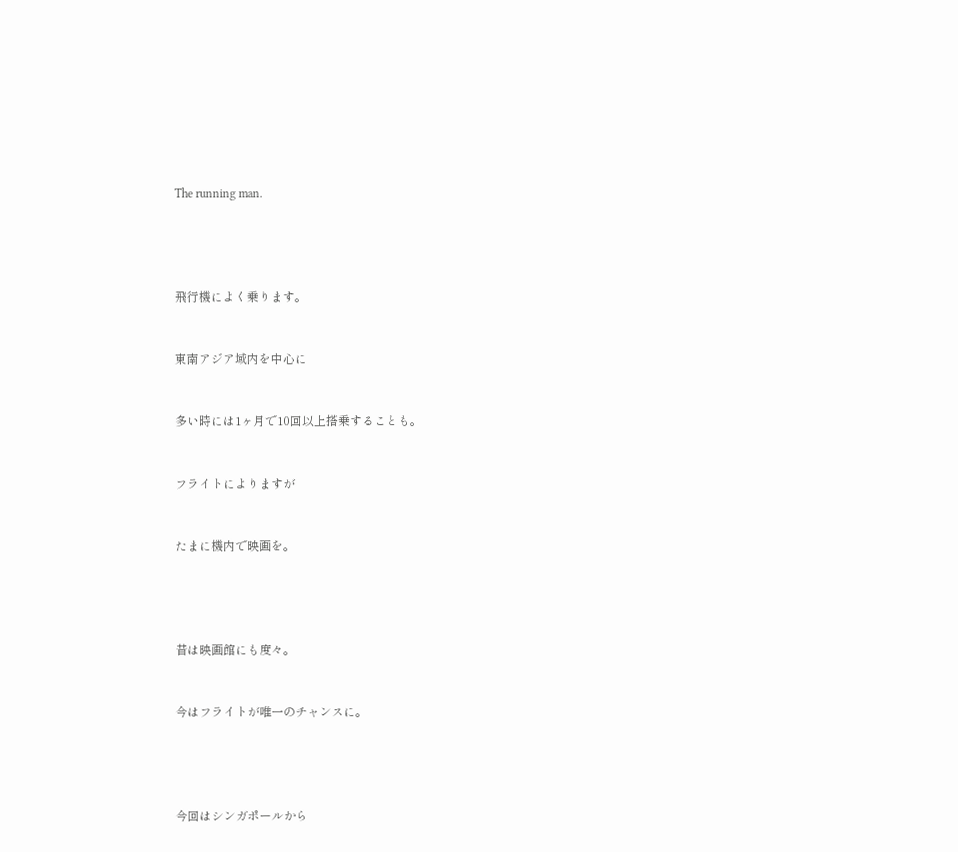The running man.




飛行機によく乗ります。


東南アジア域内を中心に


多い時には1ヶ月で10回以上搭乗することも。


フライトによりますが


たまに機内で映画を。




昔は映画館にも度々。


今はフライトが唯一のチャンスに。




今回はシンガポールから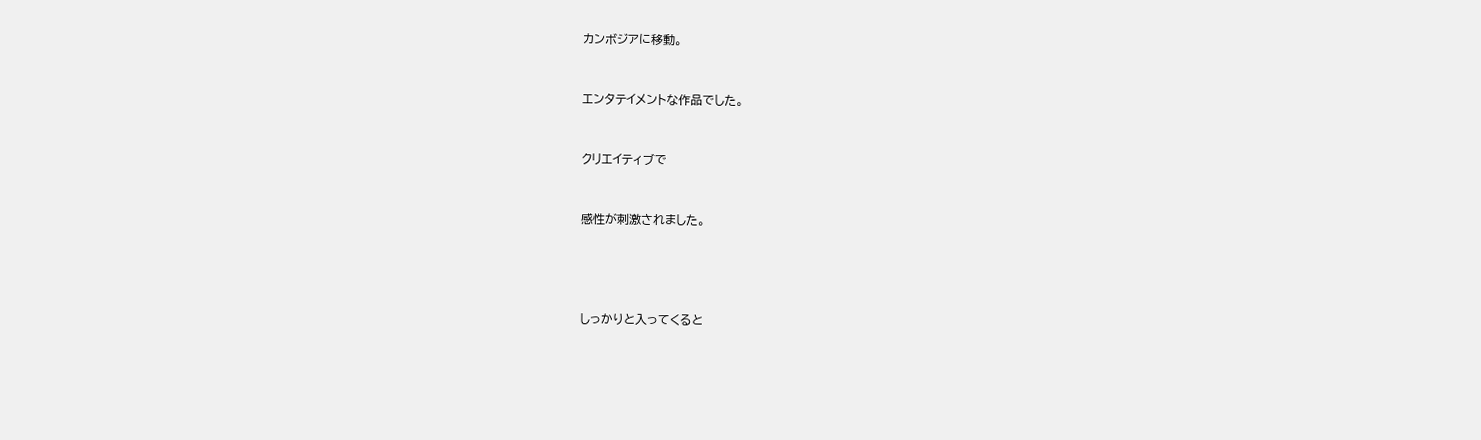カンボジアに移動。


エンタテイメントな作品でした。


クリエイティブで


感性が刺激されました。




しっかりと入ってくると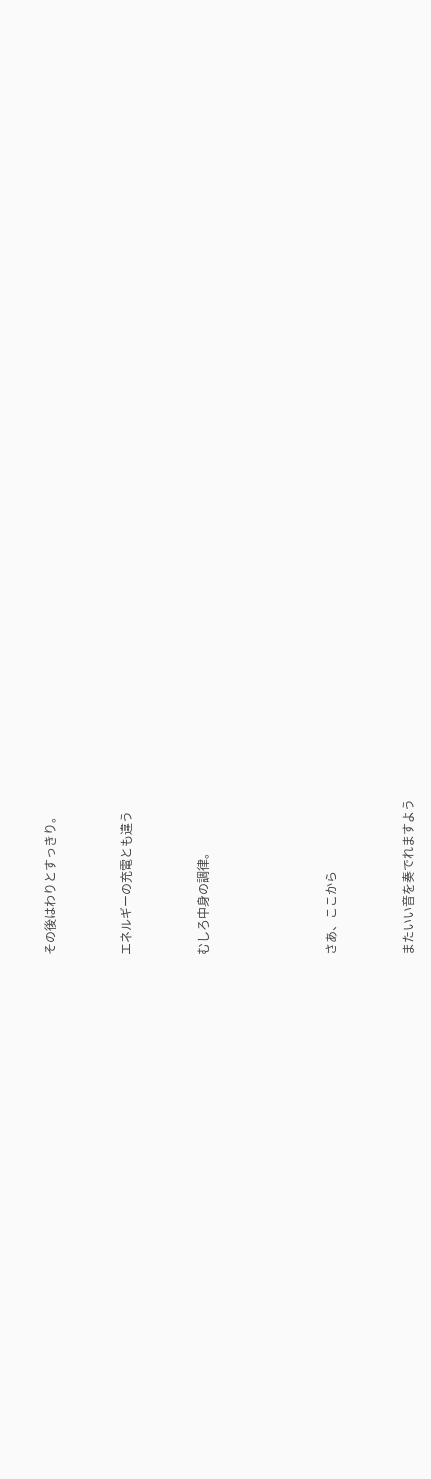その後はわりとすっきり。


エネルギーの充電とも違う


むしろ中身の調律。




さあ、ここから


またいい音を奏でれますよう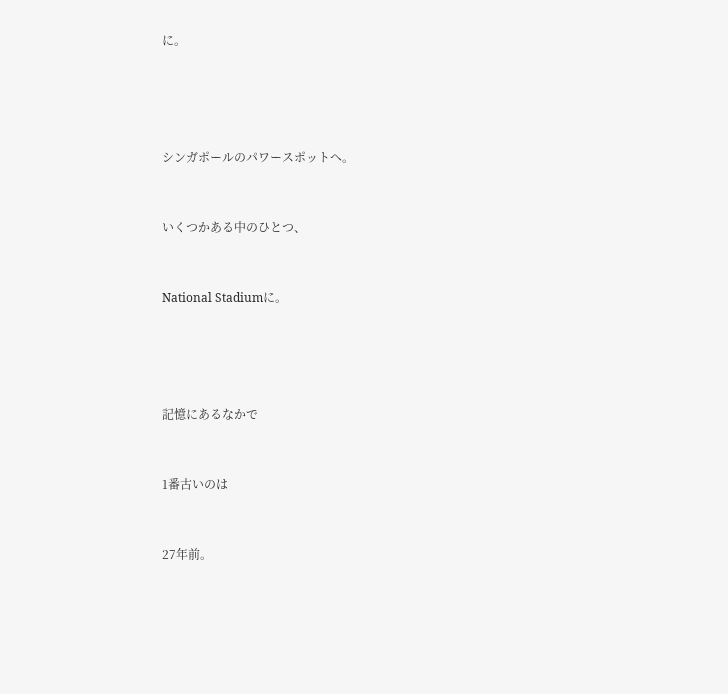に。




シンガポールのパワースポットへ。


いくつかある中のひとつ、


National Stadiumに。




記憶にあるなかで


1番古いのは


27年前。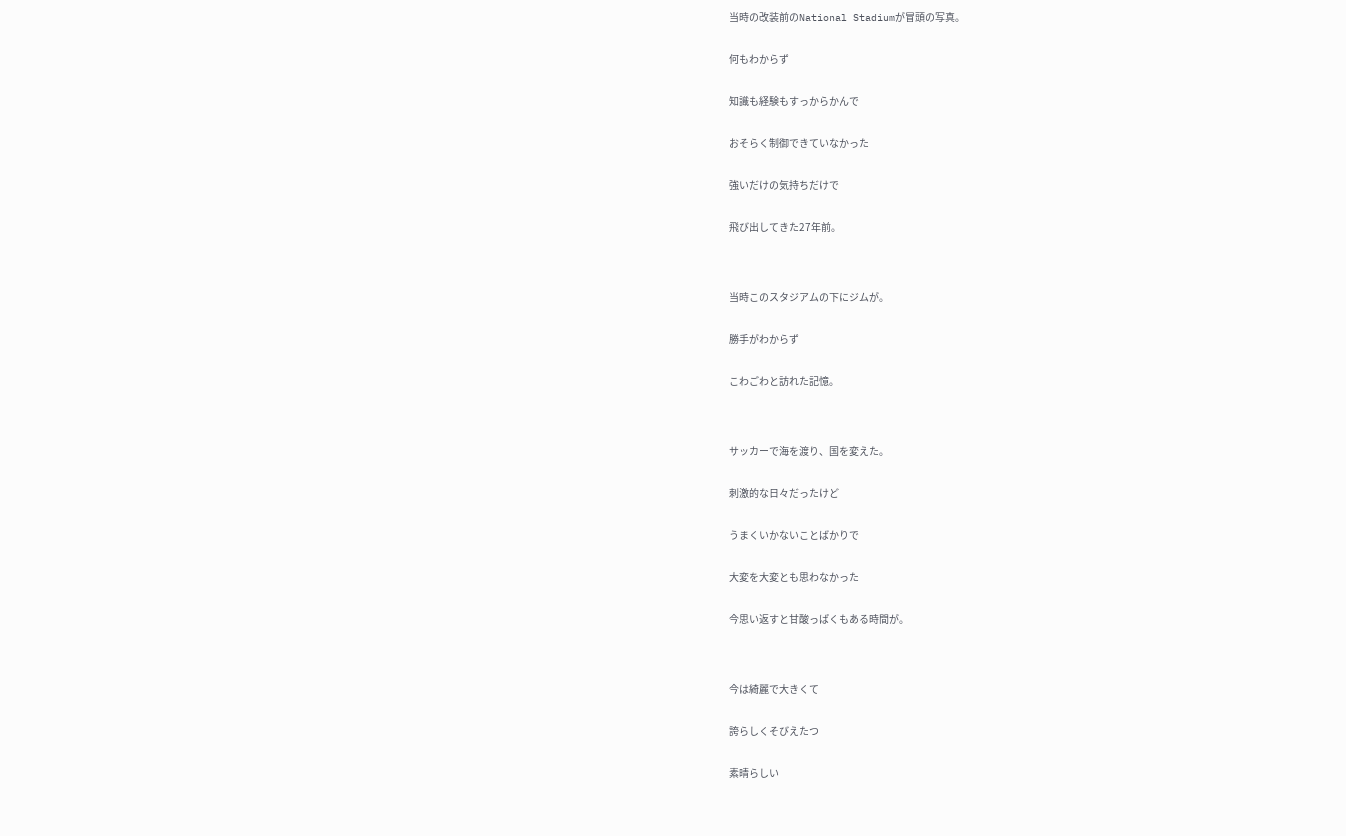当時の改装前のNational Stadiumが冒頭の写真。


何もわからず


知識も経験もすっからかんで


おそらく制御できていなかった


強いだけの気持ちだけで


飛び出してきた27年前。




当時このスタジアムの下にジムが。


勝手がわからず


こわごわと訪れた記憶。




サッカーで海を渡り、国を変えた。


刺激的な日々だったけど


うまくいかないことばかりで


大変を大変とも思わなかった


今思い返すと甘酸っぱくもある時間が。




今は綺麗で大きくて


誇らしくそびえたつ


素晴らしい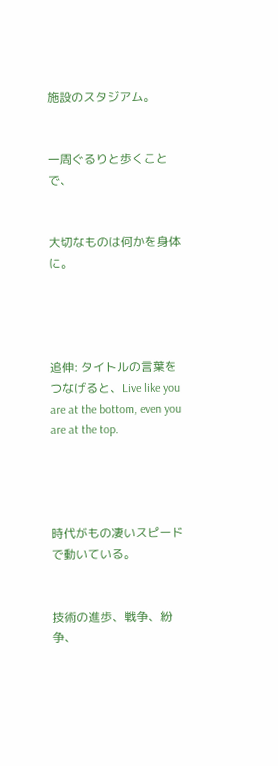施設のスタジアム。


一周ぐるりと歩くことで、


大切なものは何かを身体に。




追伸: タイトルの言葉をつなげると、Live like you are at the bottom, even you are at the top.




時代がもの凄いスピードで動いている。


技術の進歩、戦争、紛争、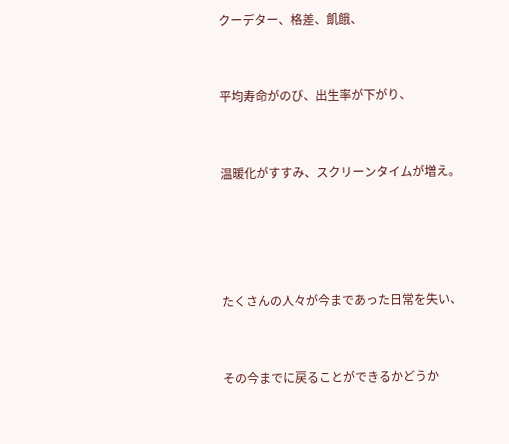クーデター、格差、飢餓、


平均寿命がのび、出生率が下がり、


温暖化がすすみ、スクリーンタイムが増え。




たくさんの人々が今まであった日常を失い、


その今までに戻ることができるかどうか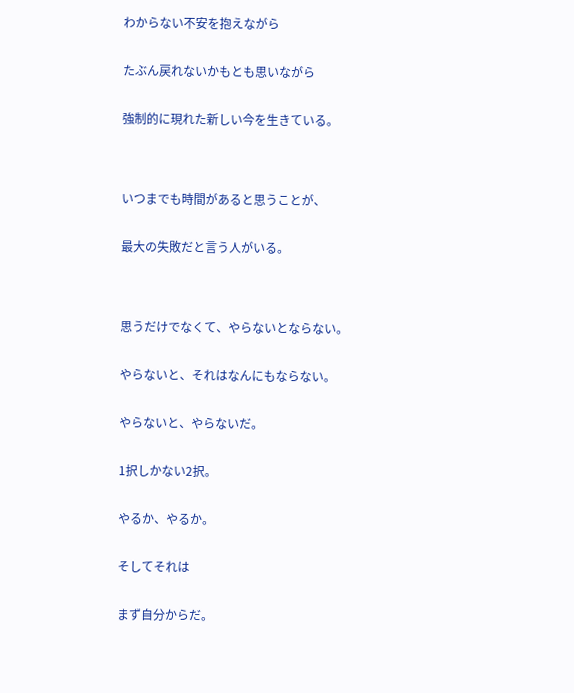わからない不安を抱えながら


たぶん戻れないかもとも思いながら


強制的に現れた新しい今を生きている。




いつまでも時間があると思うことが、


最大の失敗だと言う人がいる。




思うだけでなくて、やらないとならない。


やらないと、それはなんにもならない。


やらないと、やらないだ。


1択しかない2択。


やるか、やるか。


そしてそれは


まず自分からだ。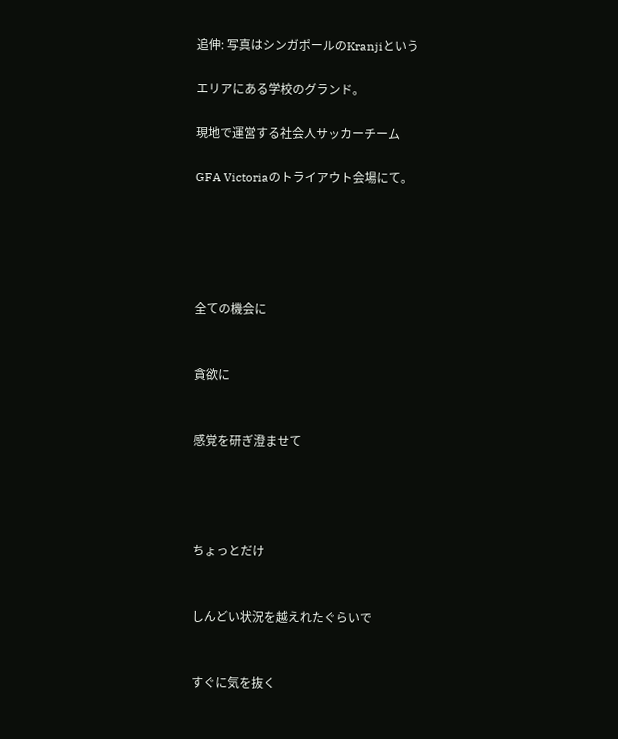追伸: 写真はシンガポールのKranjiという

エリアにある学校のグランド。

現地で運営する社会人サッカーチーム

GFA Victoriaのトライアウト会場にて。





全ての機会に


貪欲に


感覚を研ぎ澄ませて




ちょっとだけ


しんどい状況を越えれたぐらいで


すぐに気を抜く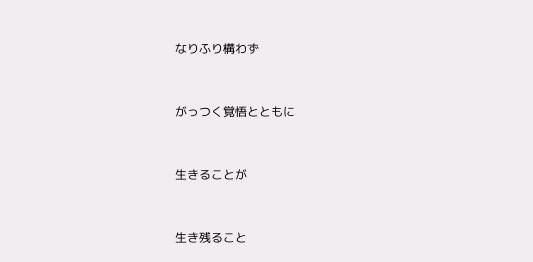なりふり構わず


がっつく覚悟とともに


生きることが


生き残ること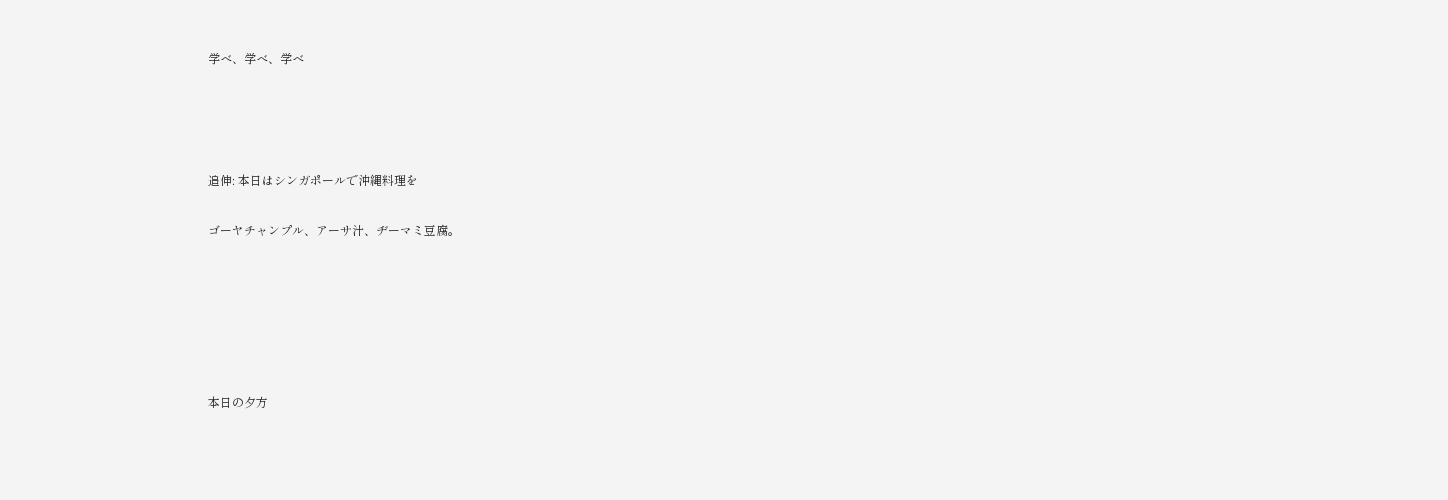学べ、学べ、学べ




追伸: 本日はシンガポールで沖縄料理を

ゴーヤチャンプル、アーサ汁、ヂーマミ豆腐。






本日の夕方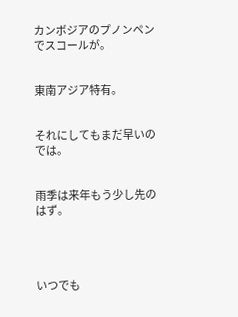カンボジアのプノンペンでスコールが。


東南アジア特有。


それにしてもまだ早いのでは。


雨季は来年もう少し先のはず。




いつでも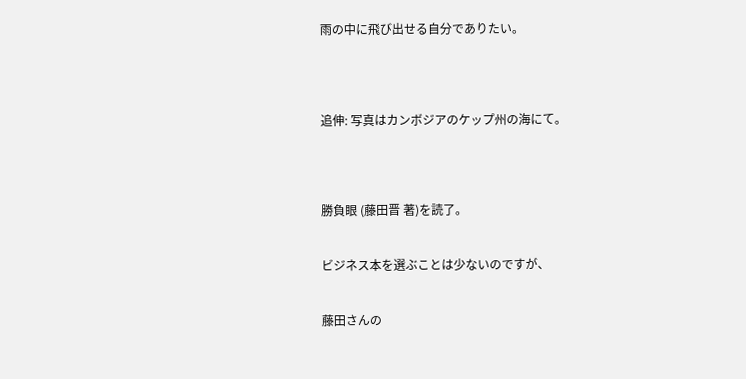雨の中に飛び出せる自分でありたい。




追伸: 写真はカンボジアのケップ州の海にて。




勝負眼 (藤田晋 著)を読了。


ビジネス本を選ぶことは少ないのですが、


藤田さんの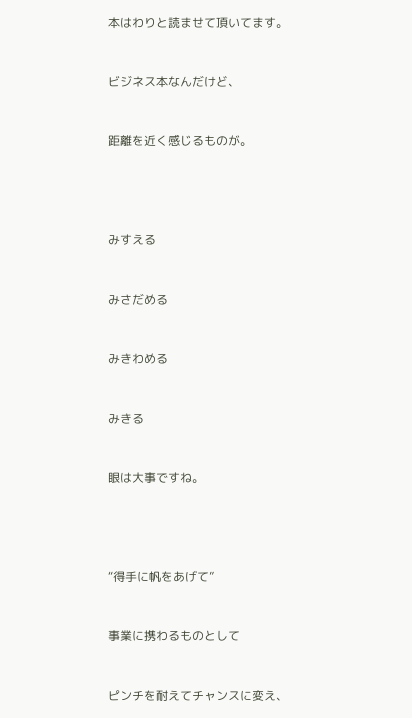本はわりと読ませて頂いてます。


ビジネス本なんだけど、


距離を近く感じるものが。




みすえる


みさだめる


みきわめる


みきる


眼は大事ですね。




“得手に帆をあげて”


事業に携わるものとして


ピンチを耐えてチャンスに変え、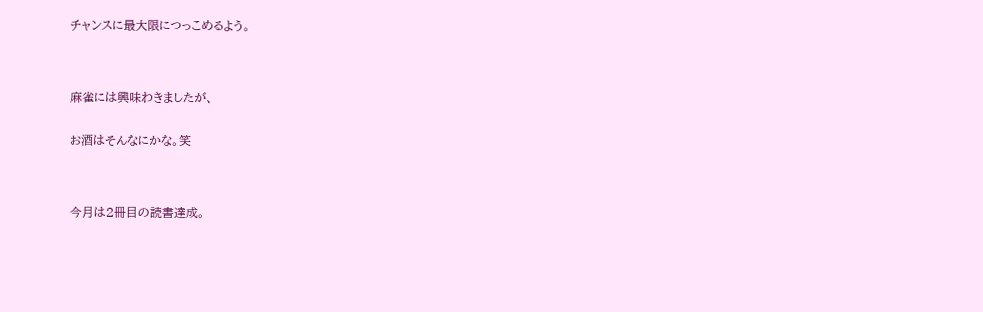チャンスに最大限につっこめるよう。




麻雀には興味わきましたが、


お酒はそんなにかな。笑




今月は2冊目の読書達成。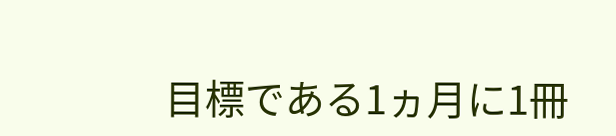目標である1ヵ月に1冊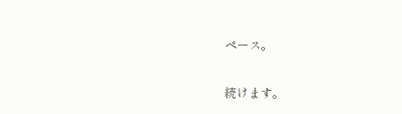ペース。


続けます。